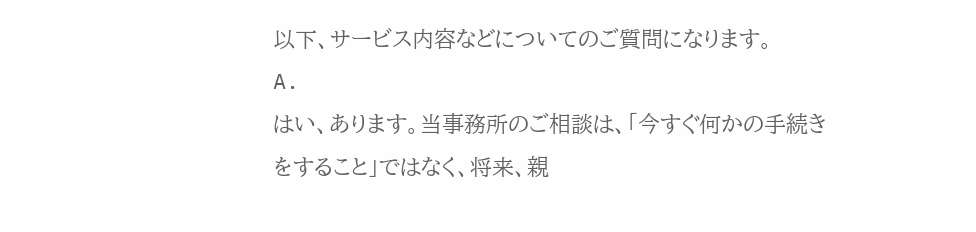以下、サービス内容などについてのご質問になります。
A.
はい、あります。当事務所のご相談は、「今すぐ何かの手続きをすること」ではなく、将来、親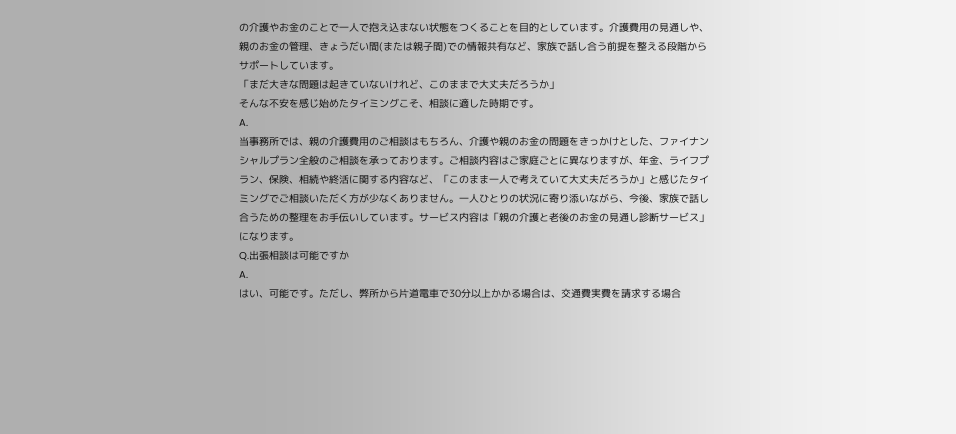の介護やお金のことで一人で抱え込まない状態をつくることを目的としています。介護費用の見通しや、親のお金の管理、きょうだい間(または親子間)での情報共有など、家族で話し合う前提を整える段階からサポートしています。
「まだ大きな問題は起きていないけれど、このままで大丈夫だろうか」
そんな不安を感じ始めたタイミングこそ、相談に適した時期です。
A.
当事務所では、親の介護費用のご相談はもちろん、介護や親のお金の問題をきっかけとした、ファイナンシャルプラン全般のご相談を承っております。ご相談内容はご家庭ごとに異なりますが、年金、ライフプラン、保険、相続や終活に関する内容など、「このまま一人で考えていて大丈夫だろうか」と感じたタイミングでご相談いただく方が少なくありません。一人ひとりの状況に寄り添いながら、今後、家族で話し合うための整理をお手伝いしています。サービス内容は「親の介護と老後のお金の見通し診断サービス」になります。
Q.出張相談は可能ですか
A.
はい、可能です。ただし、弊所から片道電車で30分以上かかる場合は、交通費実費を請求する場合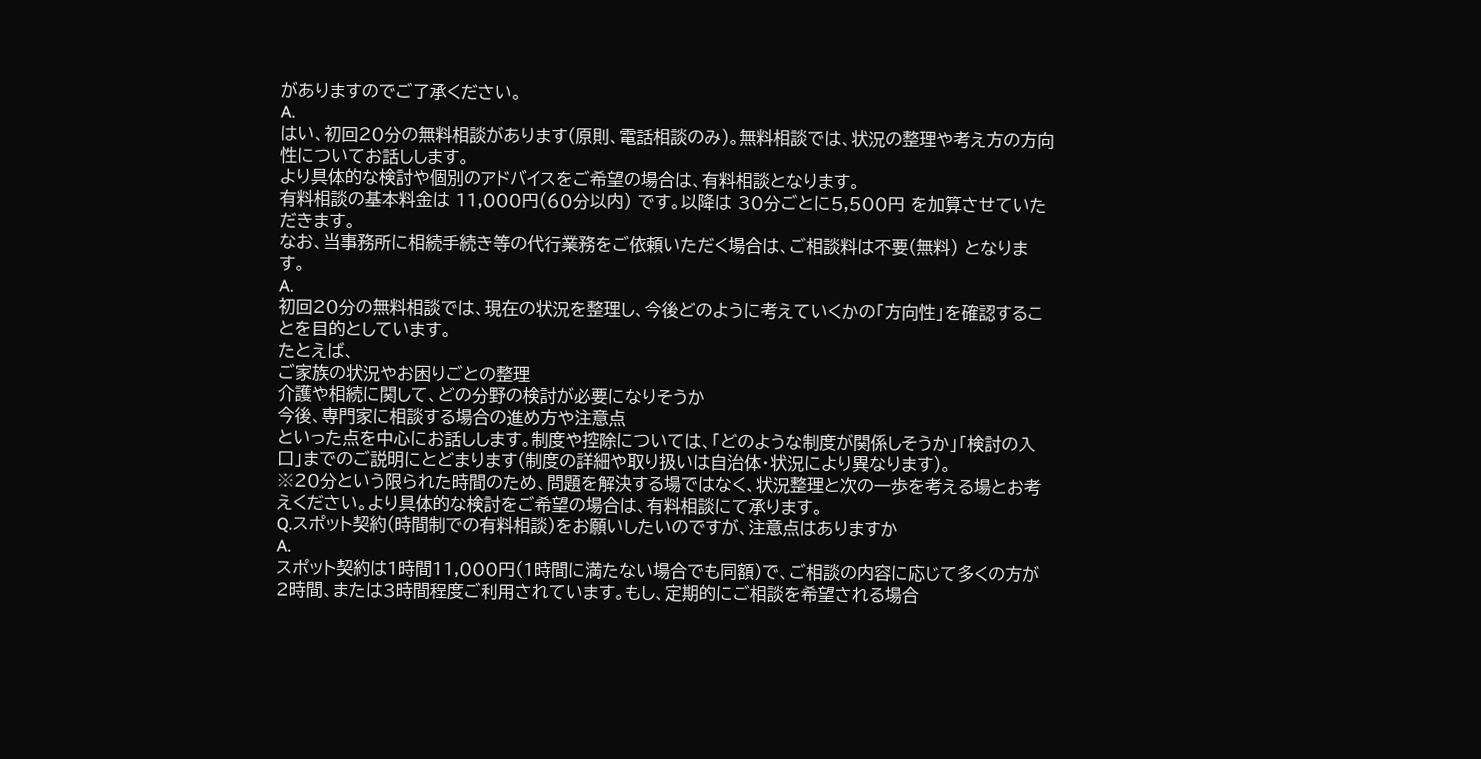がありますのでご了承ください。
A.
はい、初回20分の無料相談があります(原則、電話相談のみ)。無料相談では、状況の整理や考え方の方向性についてお話しします。
より具体的な検討や個別のアドバイスをご希望の場合は、有料相談となります。
有料相談の基本料金は 11,000円(60分以内) です。以降は 30分ごとに5,500円 を加算させていただきます。
なお、当事務所に相続手続き等の代行業務をご依頼いただく場合は、ご相談料は不要(無料) となります。
A.
初回20分の無料相談では、現在の状況を整理し、今後どのように考えていくかの「方向性」を確認することを目的としています。
たとえば、
ご家族の状況やお困りごとの整理
介護や相続に関して、どの分野の検討が必要になりそうか
今後、専門家に相談する場合の進め方や注意点
といった点を中心にお話しします。制度や控除については、「どのような制度が関係しそうか」「検討の入口」までのご説明にとどまります(制度の詳細や取り扱いは自治体・状況により異なります)。
※20分という限られた時間のため、問題を解決する場ではなく、状況整理と次の一歩を考える場とお考えください。より具体的な検討をご希望の場合は、有料相談にて承ります。
Q.スポット契約(時間制での有料相談)をお願いしたいのですが、注意点はありますか
A.
スポット契約は1時間11,000円(1時間に満たない場合でも同額)で、ご相談の内容に応じて多くの方が2時間、または3時間程度ご利用されています。もし、定期的にご相談を希望される場合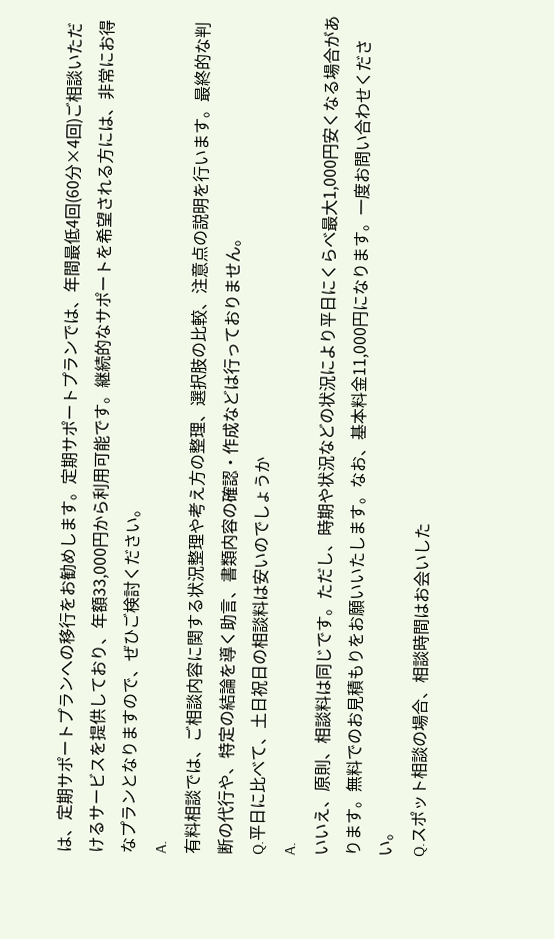は、定期サポートプランへの移行をお勧めします。定期サポートプランでは、年間最低4回(60分×4回)ご相談いただけるサービスを提供しており、年額33,000円から利用可能です。継続的なサポートを希望される方には、非常にお得なプランとなりますので、ぜひご検討ください。
A.
有料相談では、ご相談内容に関する状況整理や考え方の整理、選択肢の比較、注意点の説明を行います。最終的な判断の代行や、特定の結論を導く助言、書類内容の確認・作成などは行っておりません。
Q.平日に比べて、土日祝日の相談料は安いのでしょうか
A.
いいえ、原則、相談料は同じです。ただし、時期や状況などの状況により平日にくらべ最大1,000円安くなる場合があります。無料でのお見積もりをお願いいたします。なお、基本料金11,000円になります。一度お問い合わせください。
Q.スポット相談の場合、相談時間はお会いした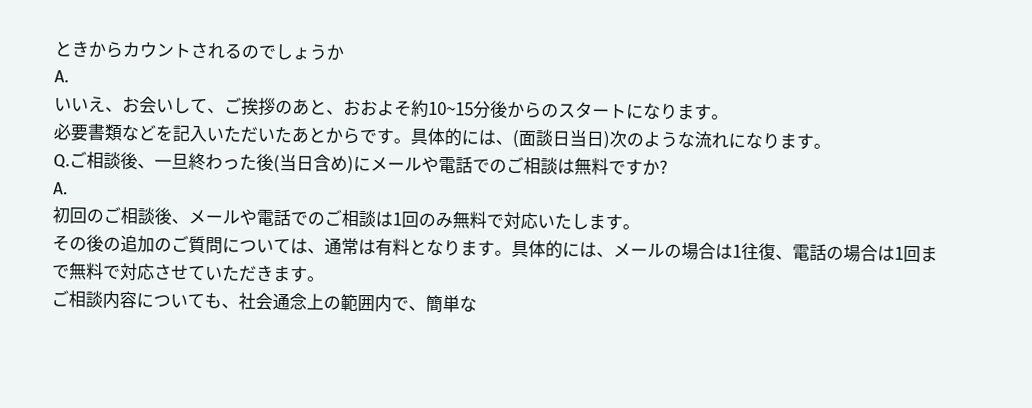ときからカウントされるのでしょうか
A.
いいえ、お会いして、ご挨拶のあと、おおよそ約10~15分後からのスタートになります。
必要書類などを記入いただいたあとからです。具体的には、(面談日当日)次のような流れになります。
Q.ご相談後、一旦終わった後(当日含め)にメールや電話でのご相談は無料ですか?
A.
初回のご相談後、メールや電話でのご相談は1回のみ無料で対応いたします。
その後の追加のご質問については、通常は有料となります。具体的には、メールの場合は1往復、電話の場合は1回まで無料で対応させていただきます。
ご相談内容についても、社会通念上の範囲内で、簡単な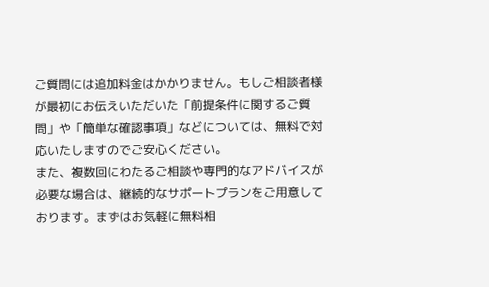ご質問には追加料金はかかりません。もしご相談者様が最初にお伝えいただいた「前提条件に関するご質問」や「簡単な確認事項」などについては、無料で対応いたしますのでご安心ください。
また、複数回にわたるご相談や専門的なアドバイスが必要な場合は、継続的なサポートプランをご用意しております。まずはお気軽に無料相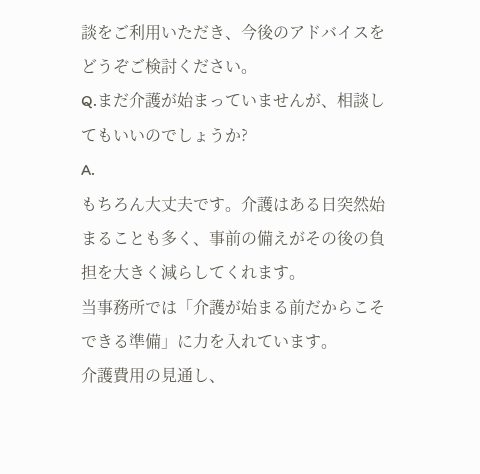談をご利用いただき、今後のアドバイスをどうぞご検討ください。
Q.まだ介護が始まっていませんが、相談してもいいのでしょうか?
A.
もちろん大丈夫です。介護はある日突然始まることも多く、事前の備えがその後の負担を大きく減らしてくれます。
当事務所では「介護が始まる前だからこそできる準備」に力を入れています。
介護費用の見通し、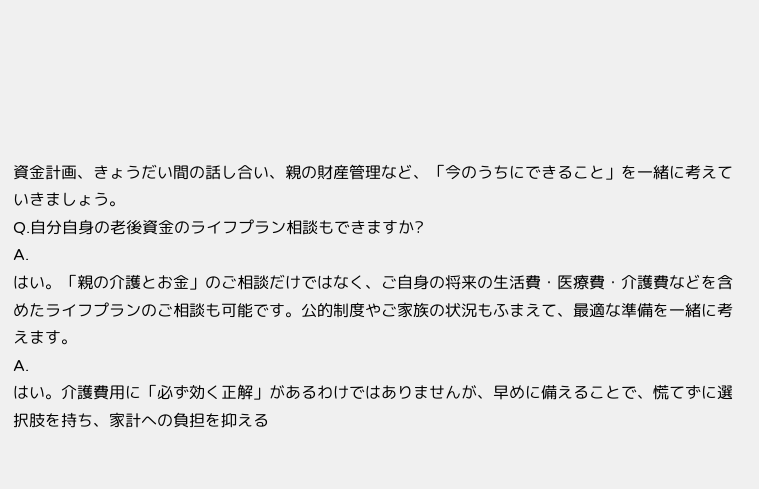資金計画、きょうだい間の話し合い、親の財産管理など、「今のうちにできること」を一緒に考えていきましょう。
Q.自分自身の老後資金のライフプラン相談もできますか?
A.
はい。「親の介護とお金」のご相談だけではなく、ご自身の将来の生活費・医療費・介護費などを含めたライフプランのご相談も可能です。公的制度やご家族の状況もふまえて、最適な準備を一緒に考えます。
A.
はい。介護費用に「必ず効く正解」があるわけではありませんが、早めに備えることで、慌てずに選択肢を持ち、家計への負担を抑える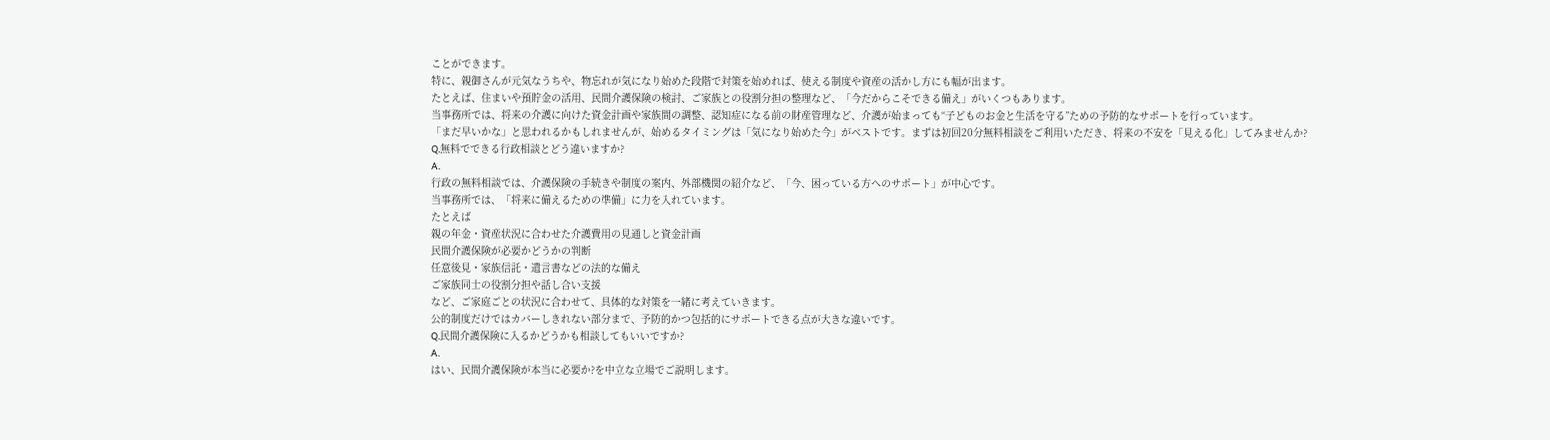ことができます。
特に、親御さんが元気なうちや、物忘れが気になり始めた段階で対策を始めれば、使える制度や資産の活かし方にも幅が出ます。
たとえば、住まいや預貯金の活用、民間介護保険の検討、ご家族との役割分担の整理など、「今だからこそできる備え」がいくつもあります。
当事務所では、将来の介護に向けた資金計画や家族間の調整、認知症になる前の財産管理など、介護が始まっても“子どものお金と生活を守る”ための予防的なサポートを行っています。
「まだ早いかな」と思われるかもしれませんが、始めるタイミングは「気になり始めた今」がベストです。まずは初回20分無料相談をご利用いただき、将来の不安を「見える化」してみませんか?
Q.無料でできる行政相談とどう違いますか?
A.
行政の無料相談では、介護保険の手続きや制度の案内、外部機関の紹介など、「今、困っている方へのサポート」が中心です。
当事務所では、「将来に備えるための準備」に力を入れています。
たとえば
親の年金・資産状況に合わせた介護費用の見通しと資金計画
民間介護保険が必要かどうかの判断
任意後見・家族信託・遺言書などの法的な備え
ご家族同士の役割分担や話し合い支援
など、ご家庭ごとの状況に合わせて、具体的な対策を一緒に考えていきます。
公的制度だけではカバーしきれない部分まで、予防的かつ包括的にサポートできる点が大きな違いです。
Q.民間介護保険に入るかどうかも相談してもいいですか?
A.
はい、民間介護保険が本当に必要か?を中立な立場でご説明します。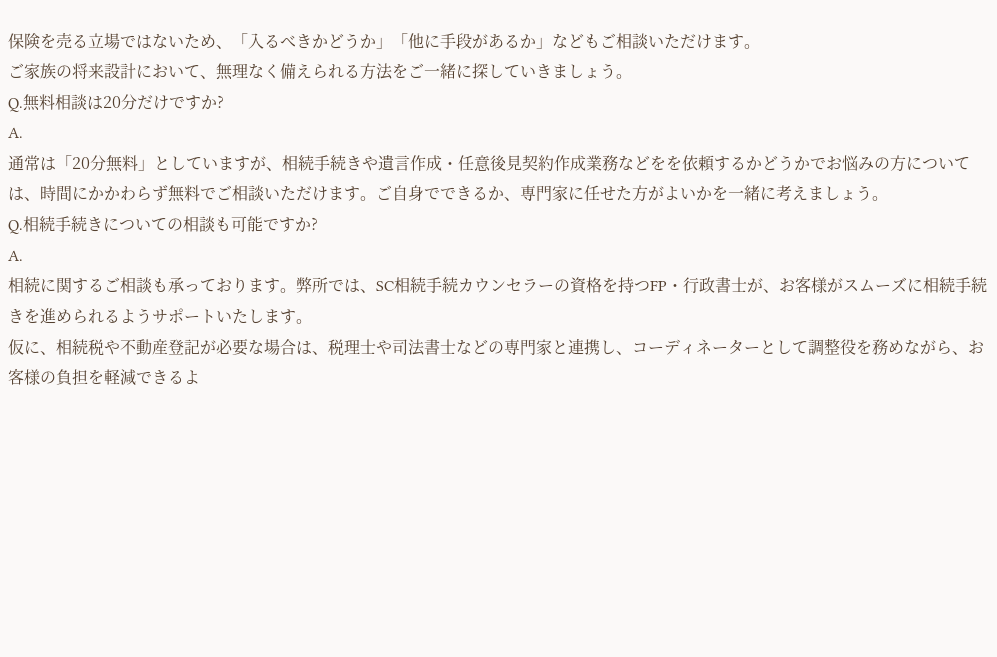保険を売る立場ではないため、「入るべきかどうか」「他に手段があるか」などもご相談いただけます。
ご家族の将来設計において、無理なく備えられる方法をご一緒に探していきましょう。
Q.無料相談は20分だけですか?
A.
通常は「20分無料」としていますが、相続手続きや遺言作成・任意後見契約作成業務などをを依頼するかどうかでお悩みの方については、時間にかかわらず無料でご相談いただけます。ご自身でできるか、専門家に任せた方がよいかを一緒に考えましょう。
Q.相続手続きについての相談も可能ですか?
A.
相続に関するご相談も承っております。弊所では、SC相続手続カウンセラーの資格を持つFP・行政書士が、お客様がスムーズに相続手続きを進められるようサポートいたします。
仮に、相続税や不動産登記が必要な場合は、税理士や司法書士などの専門家と連携し、コーディネーターとして調整役を務めながら、お客様の負担を軽減できるよ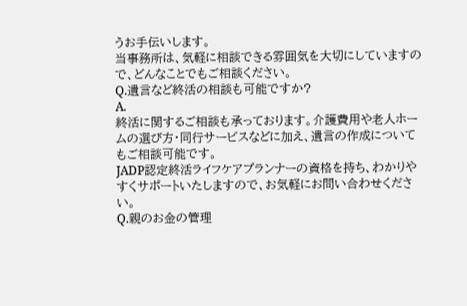うお手伝いします。
当事務所は、気軽に相談できる雰囲気を大切にしていますので、どんなことでもご相談ください。
Q.遺言など終活の相談も可能ですか?
A.
終活に関するご相談も承っております。介護費用や老人ホームの選び方・同行サービスなどに加え、遺言の作成についてもご相談可能です。
JADP認定終活ライフケアプランナーの資格を持ち、わかりやすくサポートいたしますので、お気軽にお問い合わせください。
Q.親のお金の管理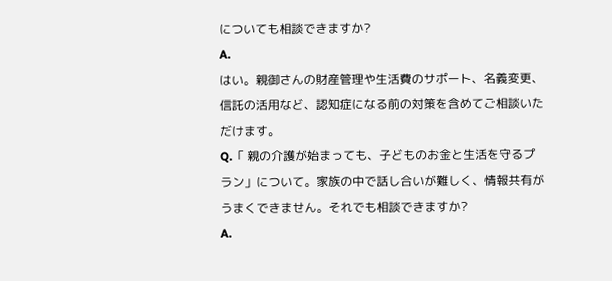についても相談できますか?
A.
はい。親御さんの財産管理や生活費のサポート、名義変更、信託の活用など、認知症になる前の対策を含めてご相談いただけます。
Q.「 親の介護が始まっても、子どものお金と生活を守るプラン」について。家族の中で話し合いが難しく、情報共有がうまくできません。それでも相談できますか?
A.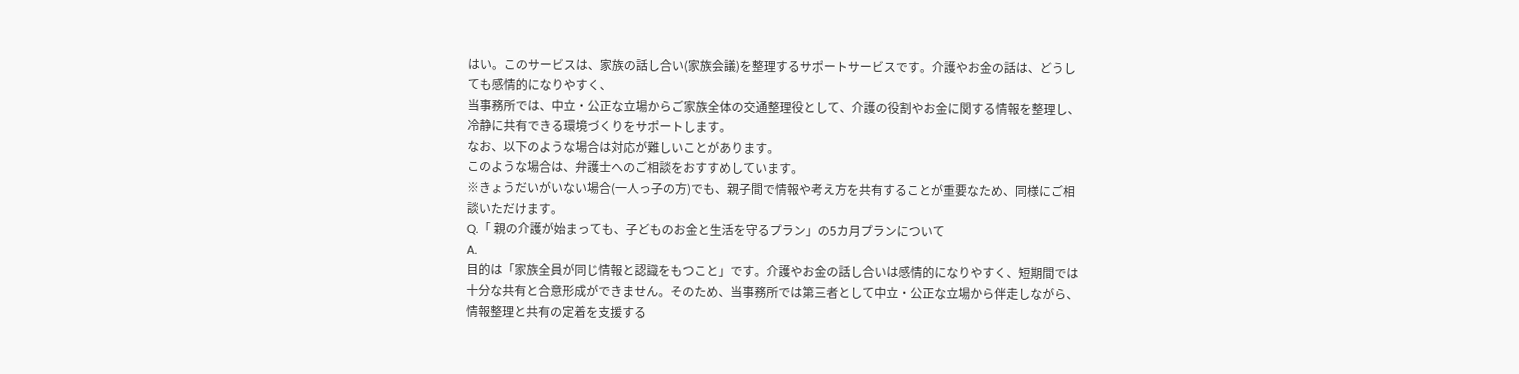はい。このサービスは、家族の話し合い(家族会議)を整理するサポートサービスです。介護やお金の話は、どうしても感情的になりやすく、
当事務所では、中立・公正な立場からご家族全体の交通整理役として、介護の役割やお金に関する情報を整理し、冷静に共有できる環境づくりをサポートします。
なお、以下のような場合は対応が難しいことがあります。
このような場合は、弁護士へのご相談をおすすめしています。
※きょうだいがいない場合(一人っ子の方)でも、親子間で情報や考え方を共有することが重要なため、同様にご相談いただけます。
Q.「 親の介護が始まっても、子どものお金と生活を守るプラン」の5カ月プランについて
A.
目的は「家族全員が同じ情報と認識をもつこと」です。介護やお金の話し合いは感情的になりやすく、短期間では十分な共有と合意形成ができません。そのため、当事務所では第三者として中立・公正な立場から伴走しながら、情報整理と共有の定着を支援する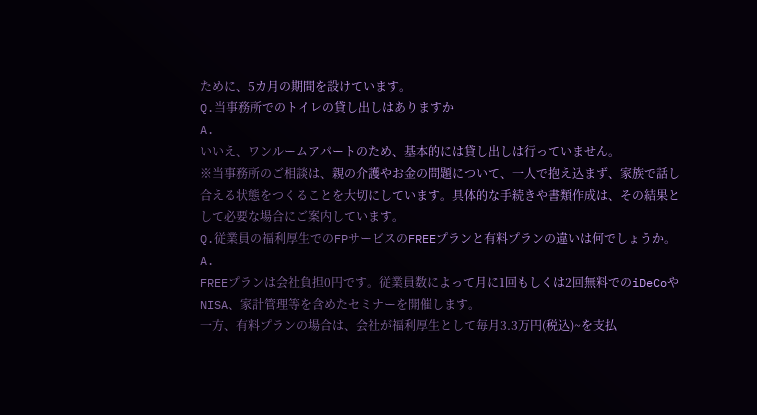ために、5カ月の期間を設けています。
Q.当事務所でのトイレの貸し出しはありますか
A.
いいえ、ワンルームアパートのため、基本的には貸し出しは行っていません。
※当事務所のご相談は、親の介護やお金の問題について、一人で抱え込まず、家族で話し合える状態をつくることを大切にしています。具体的な手続きや書類作成は、その結果として必要な場合にご案内しています。
Q.従業員の福利厚生でのFPサービスのFREEプランと有料プランの違いは何でしょうか。
A.
FREEプランは会社負担0円です。従業員数によって月に1回もしくは2回無料でのiDeCoやNISA、家計管理等を含めたセミナーを開催します。
一方、有料プランの場合は、会社が福利厚生として毎月3.3万円(税込)~を支払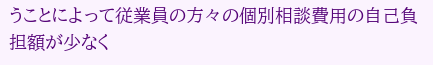うことによって従業員の方々の個別相談費用の自己負担額が少なく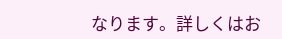なります。詳しくはお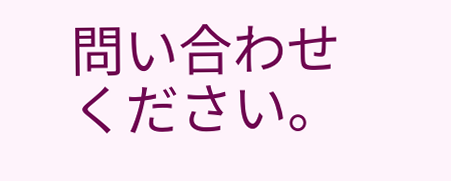問い合わせください。